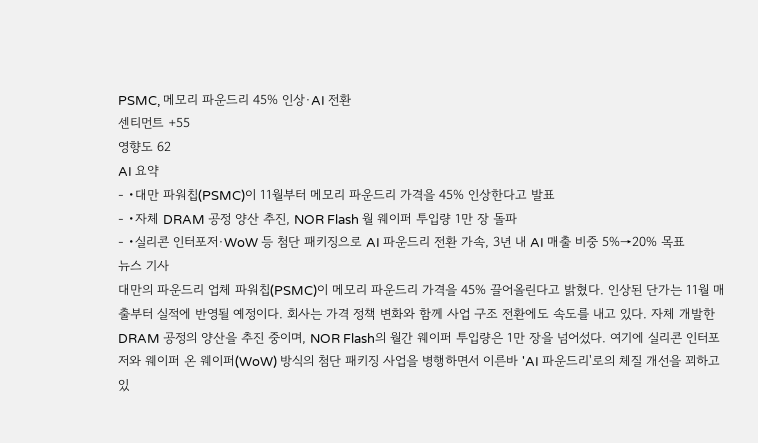PSMC, 메모리 파운드리 45% 인상·AI 전환
센티먼트 +55
영향도 62
AI 요약
- •대만 파워칩(PSMC)이 11월부터 메모리 파운드리 가격을 45% 인상한다고 발표
- •자체 DRAM 공정 양산 추진, NOR Flash 월 웨이퍼 투입량 1만 장 돌파
- •실리콘 인터포저·WoW 등 첨단 패키징으로 AI 파운드리 전환 가속, 3년 내 AI 매출 비중 5%→20% 목표
뉴스 기사
대만의 파운드리 업체 파워칩(PSMC)이 메모리 파운드리 가격을 45% 끌어올린다고 밝혔다. 인상된 단가는 11월 매출부터 실적에 반영될 예정이다. 회사는 가격 정책 변화와 함께 사업 구조 전환에도 속도를 내고 있다. 자체 개발한 DRAM 공정의 양산을 추진 중이며, NOR Flash의 월간 웨이퍼 투입량은 1만 장을 넘어섰다. 여기에 실리콘 인터포저와 웨이퍼 온 웨이퍼(WoW) 방식의 첨단 패키징 사업을 병행하면서 이른바 'AI 파운드리'로의 체질 개선을 꾀하고 있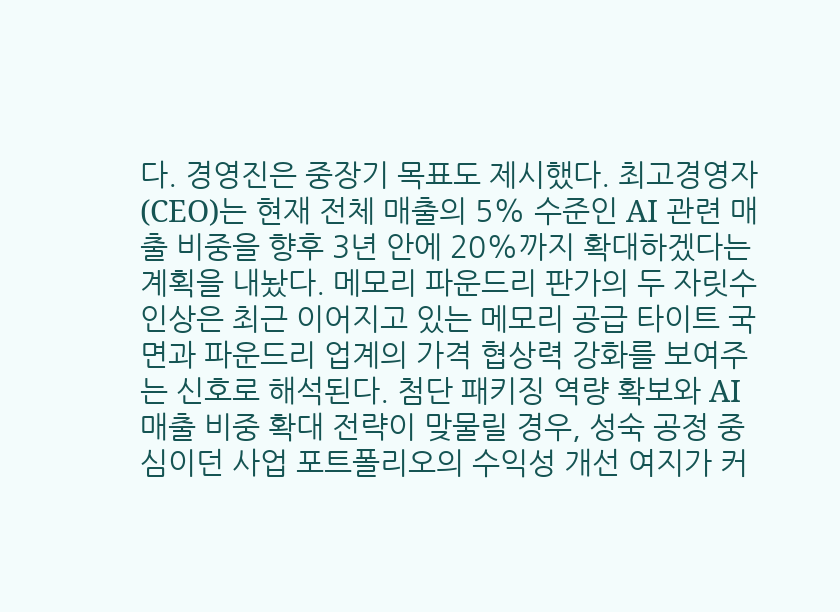다. 경영진은 중장기 목표도 제시했다. 최고경영자(CEO)는 현재 전체 매출의 5% 수준인 AI 관련 매출 비중을 향후 3년 안에 20%까지 확대하겠다는 계획을 내놨다. 메모리 파운드리 판가의 두 자릿수 인상은 최근 이어지고 있는 메모리 공급 타이트 국면과 파운드리 업계의 가격 협상력 강화를 보여주는 신호로 해석된다. 첨단 패키징 역량 확보와 AI 매출 비중 확대 전략이 맞물릴 경우, 성숙 공정 중심이던 사업 포트폴리오의 수익성 개선 여지가 커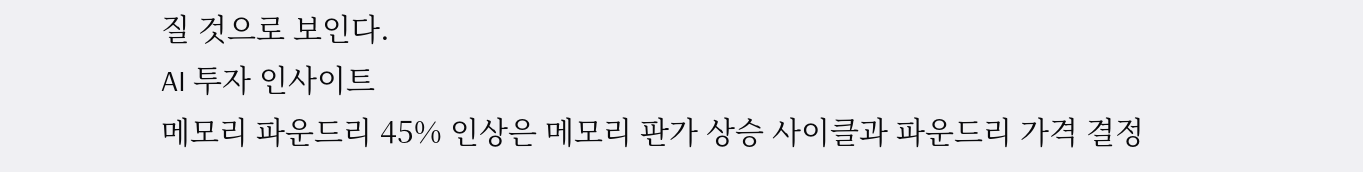질 것으로 보인다.
AI 투자 인사이트
메모리 파운드리 45% 인상은 메모리 판가 상승 사이클과 파운드리 가격 결정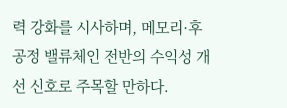력 강화를 시사하며, 메모리·후공정 밸류체인 전반의 수익성 개선 신호로 주목할 만하다.